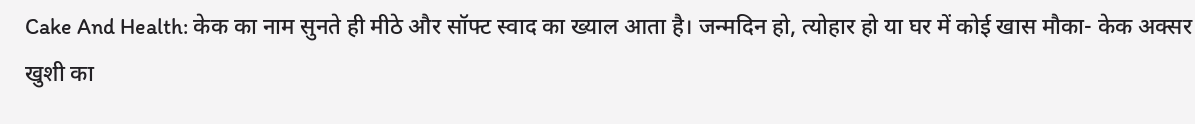Cake And Health: केक का नाम सुनते ही मीठे और सॉफ्ट स्वाद का ख्याल आता है। जन्मदिन हो, त्योहार हो या घर में कोई खास मौका- केक अक्सर खुशी का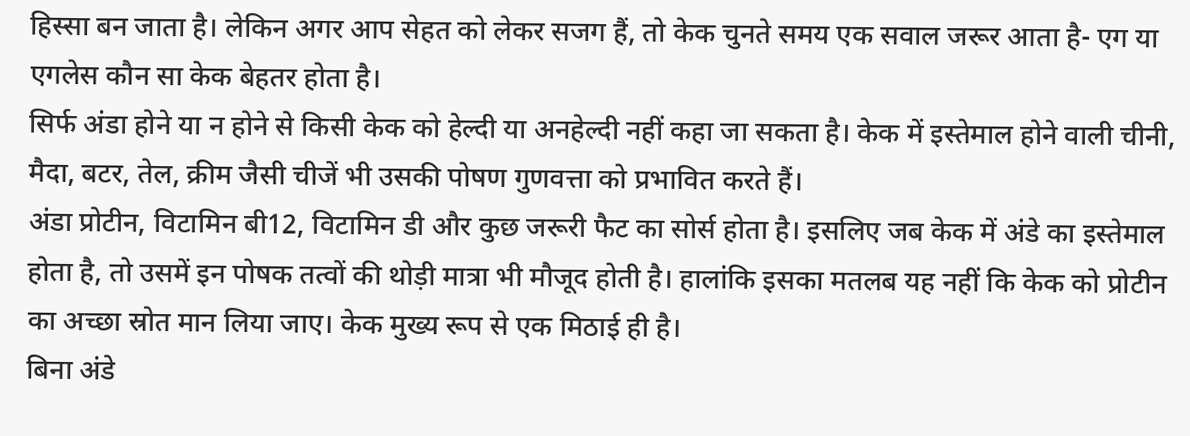हिस्सा बन जाता है। लेकिन अगर आप सेहत को लेकर सजग हैं, तो केक चुनते समय एक सवाल जरूर आता है- एग या एगलेस कौन सा केक बेहतर होता है।
सिर्फ अंडा होने या न होने से किसी केक को हेल्दी या अनहेल्दी नहीं कहा जा सकता है। केक में इस्तेमाल होने वाली चीनी, मैदा, बटर, तेल, क्रीम जैसी चीजें भी उसकी पोषण गुणवत्ता को प्रभावित करते हैं।
अंडा प्रोटीन, विटामिन बी12, विटामिन डी और कुछ जरूरी फैट का सोर्स होता है। इसलिए जब केक में अंडे का इस्तेमाल होता है, तो उसमें इन पोषक तत्वों की थोड़ी मात्रा भी मौजूद होती है। हालांकि इसका मतलब यह नहीं कि केक को प्रोटीन का अच्छा स्रोत मान लिया जाए। केक मुख्य रूप से एक मिठाई ही है।
बिना अंडे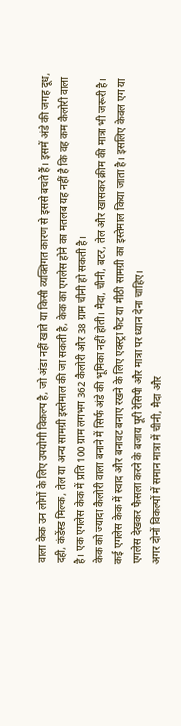वाला केक उन लोगों के लिए उपयोगी विकल्प है, जो अंडा नहीं खाते या किसी व्यक्तिगत कारण से इससे बचते हैं। इसमें अंडे की जगह दूध, दही, कंडेंस्ड मिल्क, तेल या अन्य सामग्री इस्तेमाल की जा सकती है, केक का एगलेस होने का मतलब यह नहीं है कि वह कम कैलोरी वाला है। एक एगलेस केक में प्रति 100 ग्राम लगभग 362 कैलोरी और 38 ग्राम चीनी हो सकती है।
केक को ज्यादा कैलोरी वाला बनाने में सिर्फ अंडे की भूमिका नहीं होती। मैदा, चीनी, बटर, तेल और खासकर क्रीम की मात्रा भी जरूरी है। कई एगलेस केक में स्वाद और बनावट बनाए रखने के लिए एक्स्ट्रा फैट या मीठी सामग्री का इस्तेमाल किया जाता है। इसलिए केवल एग या एगलेस देखकर फैसला करने के बजाय पूरी रेसिपी और मात्रा पर ध्यान देना चाहिए।
अगर दोनों विकल्पों में समान मात्रा में चीनी, मैदा और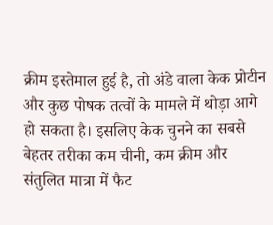क्रीम इस्तेमाल हुई है, तो अंडे वाला केक प्रोटीन और कुछ पोषक तत्वों के मामले में थोड़ा आगे हो सकता है। इसलिए केक चुनने का सबसे बेहतर तरीका कम चीनी, कम क्रीम और संतुलित मात्रा में फैट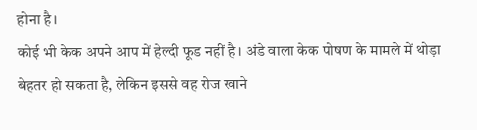होना है।
कोई भी केक अपने आप में हेल्दी फूड नहीं है। अंडे वाला केक पोषण के मामले में थोड़ा बेहतर हो सकता है, लेकिन इससे वह रोज खाने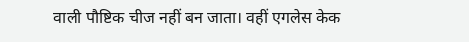वाली पौष्टिक चीज नहीं बन जाता। वहीं एगलेस केक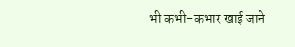भी कभी-कभार खाई जाने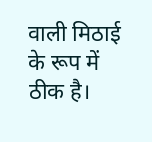वाली मिठाई के रूप में ठीक है।